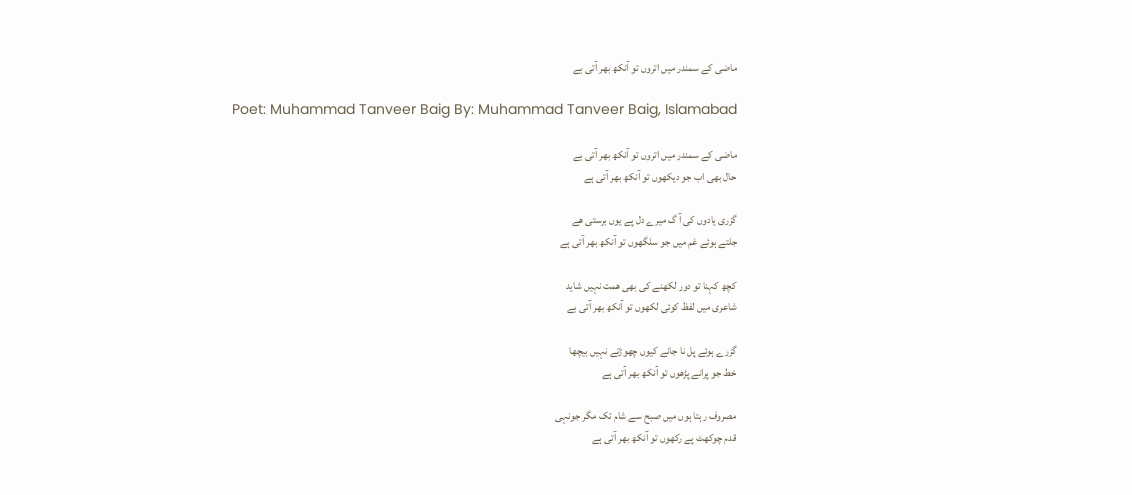ماضی کے سمندر میں اتروں تو آنکھ بھر آتی بے

Poet: Muhammad Tanveer Baig By: Muhammad Tanveer Baig, Islamabad

ماضی کے سمندر میں اتروں تو آنکھ بھر آتی بے
حال بھی اب جو دیکھوں تو آنکھ بھر آتی ہے

گزری یادوں کی آ گ میرے دل پے یوں برستی ھے
جلتے ہوئے غم میں جو سلگھوں تو آنکھ بھر آتی ہے

کچھ کہنا تو دور لکھنے کی بھی ھمت نہیں شاید
شاعری میں لفظ کوئی لکھوں تو آنکھ بھر آتی بے

گزرے ہوئے پل نا جانے کیوں چھوڑتے نہیں بیچھا
خط جو پرانے پڑھوں تو آنکھ بھر آتی ہے

مصروف رہتا ہوں میں صبح سے شام تک مگر جونہی
قدم چوکھٹ پے رکھوں تو آنکھ بھر آتی ہے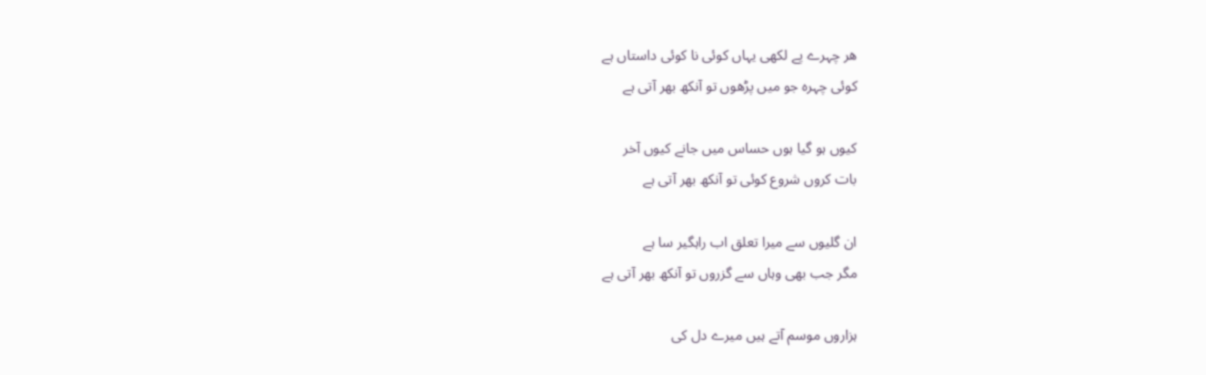ھر چہرے پے لکھی یہاں کوئی نا کوئی داستاں ہے
کوئی چہرہ جو میں پڑھوں تو آنکھ بھر آتی ہے

کیوں ہو گیا ہوں حساس میں جانے کیوں آخر
بات کروں شروع کوئی تو آنکھ بھر آتی ہے

ان گلیوں سے میرا تعلق اب راہگیر سا ہے
مگر جب بھی وہاں سے گزروں تو آنکھ بھر آتی ہے

ہزاروں موسم آتے ہیں میرے دل کی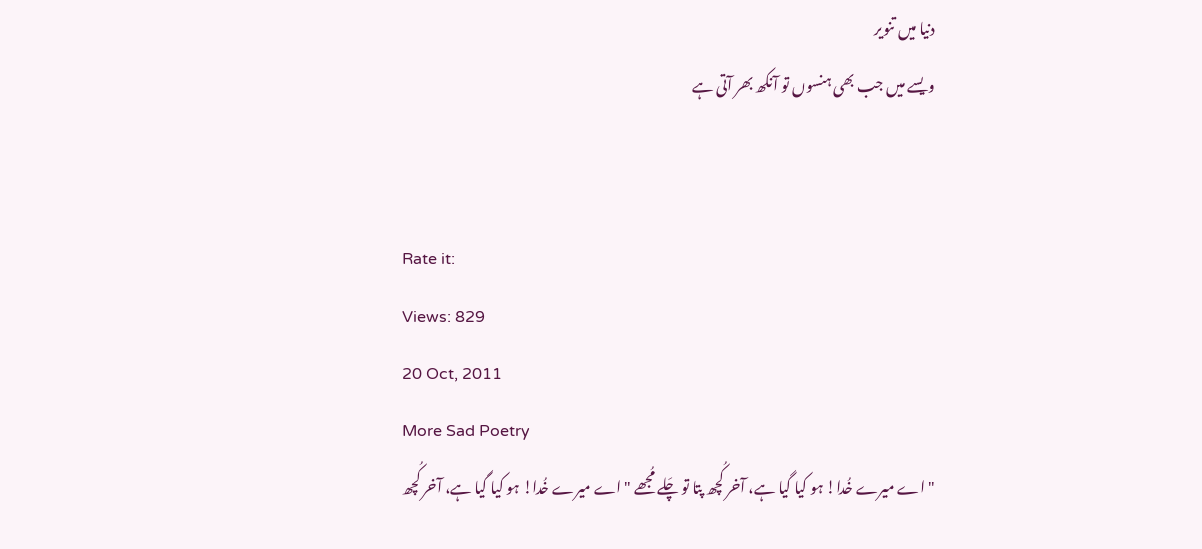دنیا میں تنویر
ویسے میں جب بھی ہنسوں تو آنکھ بھر آتی ہے


Rate it:
Views: 829
20 Oct, 2011
More Sad Poetry
" اے میرے خُدا! ہو کیا گیا ہے، آخر کُچھ پتا تو چَلے مُجھے " اے میرے خُدا! ہو کیا گیا ہے، آخر کُچھ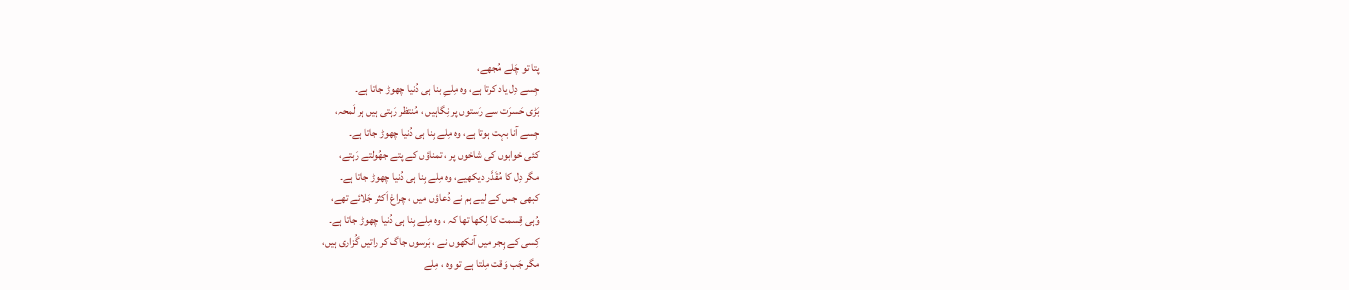پتا تو چَلے مُجھے،
جِسے دِل یاد کرتا ہے، وہ مِلےِ بنا ہی دُنیا چھوڑ جاتا ہے۔
بَڑی حَسرَت سے رَستوں پر نِگاہیں ، مُنتظر رَہتی ہیں ہر لَمحہ،
جِسے آنا بہت ہوتا ہے، وہ مِلے بِنا ہی دُنیا چھوڑ جاتا ہے۔
کئی خوابوں کی شاخوں پر ، تمناؤں کے پتے جھُولتے رَہتے،
مگر دِل کا مُقَدَّر دیکھیے، وہ مِلے بِنا ہی دُنیا چھوڑ جاتا ہے۔
کبھی جس کے لیے ہم نے دُعاؤں میں ، چراغ اَکثر جَلائے تھے،
وُہی قِسمت کا لِکھا تھا کہ ، وہ مِلے بِنا ہی دُنیا چھوڑ جاتا ہے۔
کِسی کے ہِجر میں آنکھوں نے ، بَرسوں جاگ کر راتیں گُزاری ہیں،
مگر جَب وَقت مِلتا ہے تو وہ ، مِلے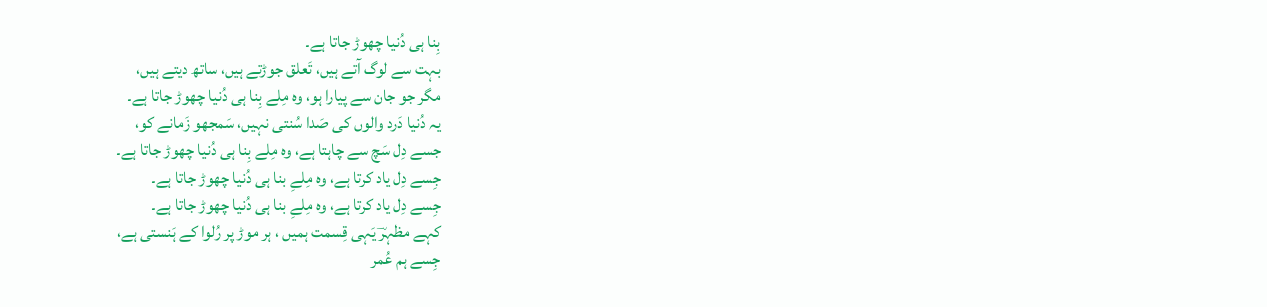بِنا ہی دُنیا چھوڑ جاتا ہے۔
بہت سے لوگ آتے ہیں، تَعلق جوڑتے ہیں، ساتھ دیتے ہیں،
مگر جو جان سے پیارا ہو، وہ مِلے بِنا ہی دُنیا چھوڑ جاتا ہے۔
یہ دُنیا دَرد والوں کی صَدا سُنتی نہیں، سَمجھو زَمانے کو،
جسے دِل سَچ سے چاہتا ہے، وہ مِلے بِنا ہی دُنیا چھوڑ جاتا ہے۔
جِسے دِل یاد کرتا ہے، وہ مِلےِ بنا ہی دُنیا چھوڑ جاتا ہے۔
جِسے دِل یاد کرتا ہے، وہ مِلےِ بنا ہی دُنیا چھوڑ جاتا ہے۔
کہے مظہرؔ یَہی قِسمت ہمیں ، ہر موڑ پر رُلوا کے ہَنستی ہے،
جِسے ہم عُمر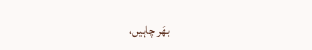بھَر چاہیں،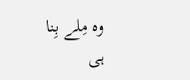وہ مِلے بِنا ہی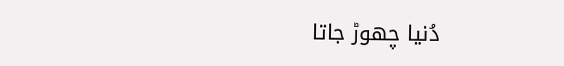دُنیا چھوڑ جاتا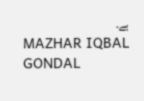ہے۔
MAZHAR IQBAL GONDAL